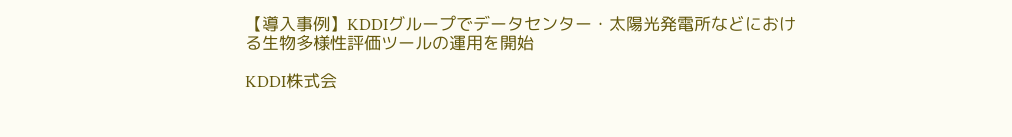【導入事例】KDDIグループでデータセンター・太陽光発電所などにおける生物多様性評価ツールの運用を開始

KDDI株式会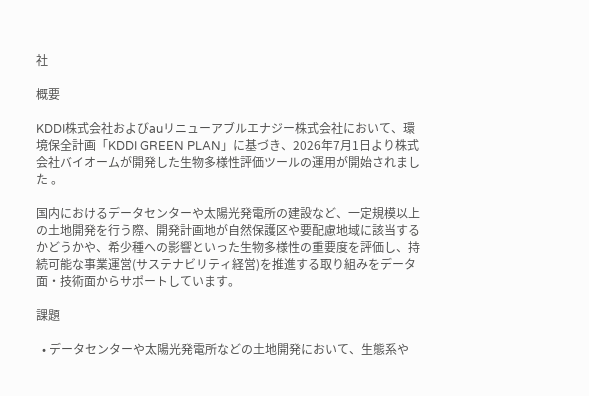社

概要

KDDI株式会社およびauリニューアブルエナジー株式会社において、環境保全計画「KDDI GREEN PLAN」に基づき、2026年7月1日より株式会社バイオームが開発した生物多様性評価ツールの運用が開始されました 。

国内におけるデータセンターや太陽光発電所の建設など、一定規模以上の土地開発を行う際、開発計画地が自然保護区や要配慮地域に該当するかどうかや、希少種への影響といった生物多様性の重要度を評価し、持続可能な事業運営(サステナビリティ経営)を推進する取り組みをデータ面・技術面からサポートしています。

課題

  • データセンターや太陽光発電所などの土地開発において、生態系や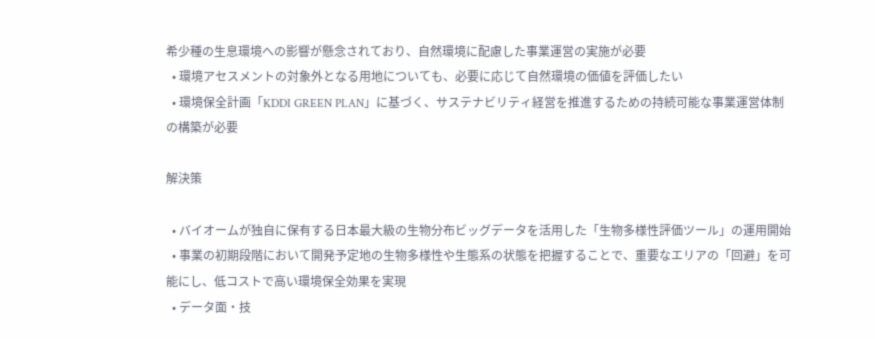希少種の生息環境への影響が懸念されており、自然環境に配慮した事業運営の実施が必要
  • 環境アセスメントの対象外となる用地についても、必要に応じて自然環境の価値を評価したい
  • 環境保全計画「KDDI GREEN PLAN」に基づく、サステナビリティ経営を推進するための持続可能な事業運営体制の構築が必要

解決策

  • バイオームが独自に保有する日本最大級の生物分布ビッグデータを活用した「生物多様性評価ツール」の運用開始
  • 事業の初期段階において開発予定地の生物多様性や生態系の状態を把握することで、重要なエリアの「回避」を可能にし、低コストで高い環境保全効果を実現
  • データ面・技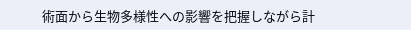術面から生物多様性への影響を把握しながら計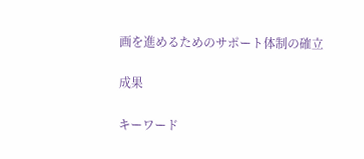画を進めるためのサポート体制の確立

成果

キーワード